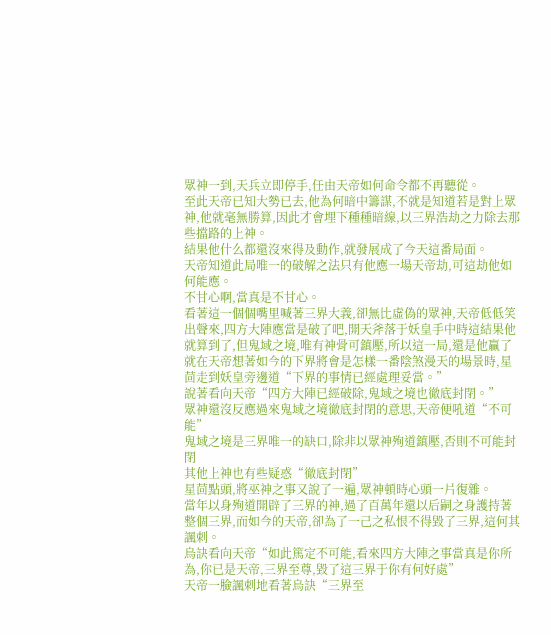眾神一到,天兵立即停手,任由天帝如何命令都不再聽從。
至此天帝已知大勢已去,他為何暗中籌謀,不就是知道若是對上眾神,他就毫無勝算,因此才會埋下種種暗線,以三界浩劫之力除去那些擋路的上神。
結果他什么都還沒來得及動作,就發展成了今天這番局面。
天帝知道此局唯一的破解之法只有他應一場天帝劫,可這劫他如何能應。
不甘心啊,當真是不甘心。
看著這一個個嘴里喊著三界大義,卻無比虛偽的眾神,天帝低低笑出聲來,四方大陣應當是破了吧,開天斧落于妖皇手中時這結果他就算到了,但鬼域之境,唯有神骨可鎮壓,所以這一局,還是他贏了
就在天帝想著如今的下界將會是怎樣一番陰煞漫天的場景時,星茴走到妖皇旁邊道“下界的事情已經處理妥當。”
說著看向天帝“四方大陣已經破除,鬼域之境也徹底封閉。”
眾神還沒反應過來鬼域之境徹底封閉的意思,天帝便吼道“不可能”
鬼域之境是三界唯一的缺口,除非以眾神殉道鎮壓,否則不可能封閉
其他上神也有些疑惑“徹底封閉”
星茴點頭,將巫神之事又說了一遍,眾神頓時心頭一片復雜。
當年以身殉道開辟了三界的神,過了百萬年還以后嗣之身護持著整個三界,而如今的天帝,卻為了一己之私恨不得毀了三界,這何其諷刺。
烏訣看向天帝“如此篤定不可能,看來四方大陣之事當真是你所為,你已是天帝,三界至尊,毀了這三界于你有何好處”
天帝一臉諷刺地看著烏訣“三界至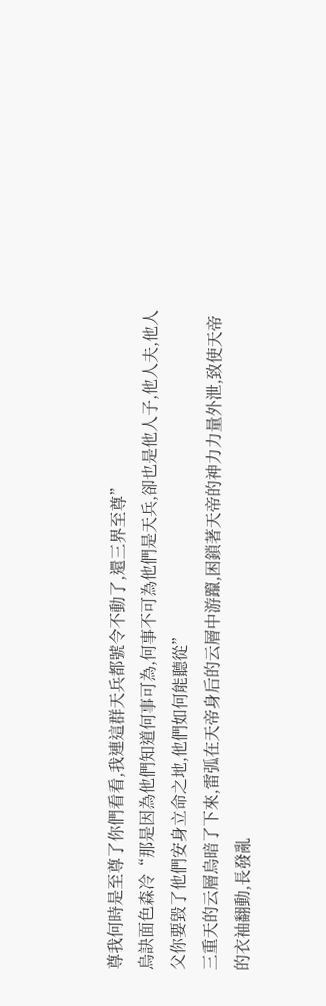尊我何時是至尊了你們看看,我連這群天兵都號令不動了,還三界至尊”
烏訣面色森冷“那是因為他們知道何事可為,何事不可為他們是天兵,卻也是他人子,他人夫,他人父你要毀了他們安身立命之地,他們如何能聽從”
三重天的云層烏暗了下來,雷弧在天帝身后的云層中游躥,困鎖著天帝的神力力量外泄,致使天帝的衣袖翻動,長發亂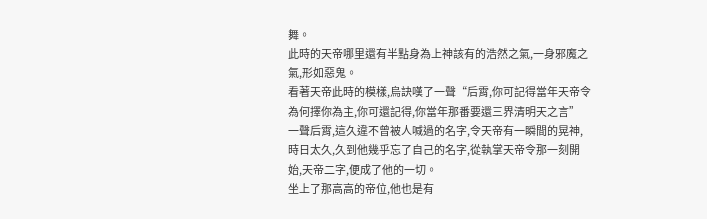舞。
此時的天帝哪里還有半點身為上神該有的浩然之氣,一身邪魔之氣,形如惡鬼。
看著天帝此時的模樣,烏訣嘆了一聲“后霄,你可記得當年天帝令為何擇你為主,你可還記得,你當年那番要還三界清明天之言”
一聲后霄,這久違不曾被人喊過的名字,令天帝有一瞬間的晃神,時日太久,久到他幾乎忘了自己的名字,從執掌天帝令那一刻開始,天帝二字,便成了他的一切。
坐上了那高高的帝位,他也是有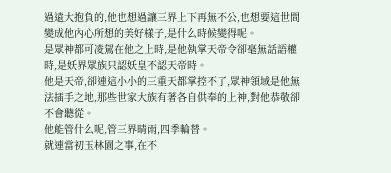過遠大抱負的,他也想過讓三界上下再無不公,也想要這世間變成他內心所想的美好樣子,是什么時候變得呢。
是眾神都可凌駕在他之上時,是他執掌天帝令卻毫無話語權時,是妖界眾族只認妖皇不認天帝時。
他是天帝,卻連這小小的三重天都掌控不了,眾神領域是他無法插手之地,那些世家大族有著各自供奉的上神,對他恭敬卻不會聽從。
他能管什么呢,管三界晴雨,四季輪替。
就連當初玉林園之事,在不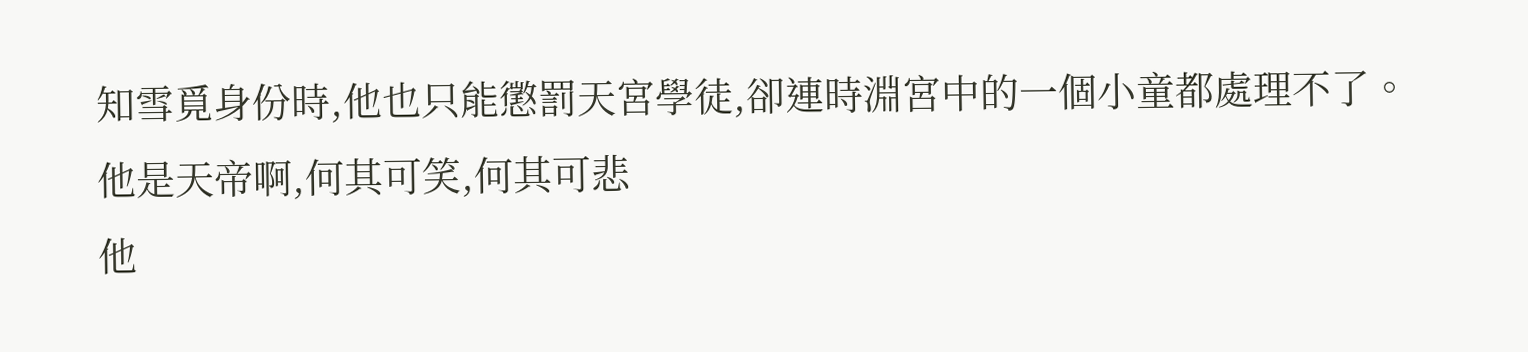知雪覓身份時,他也只能懲罰天宮學徒,卻連時淵宮中的一個小童都處理不了。
他是天帝啊,何其可笑,何其可悲
他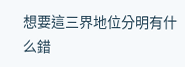想要這三界地位分明有什么錯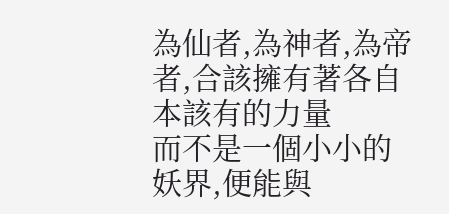為仙者,為神者,為帝者,合該擁有著各自本該有的力量
而不是一個小小的妖界,便能與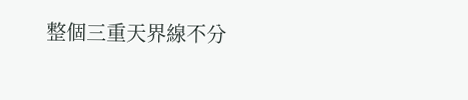整個三重天界線不分